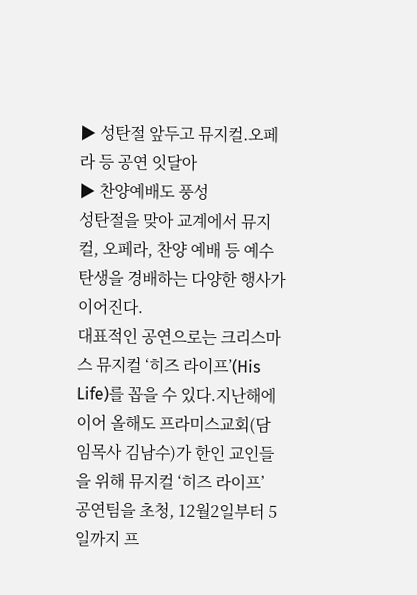▶ 성탄절 앞두고 뮤지컬.오페라 등 공연 잇달아
▶ 찬양예배도 풍성
성탄절을 맞아 교계에서 뮤지컬, 오페라, 찬양 예배 등 예수탄생을 경배하는 다양한 행사가 이어진다.
대표적인 공연으로는 크리스마스 뮤지컬 ‘히즈 라이프’(His Life)를 꼽을 수 있다.지난해에 이어 올해도 프라미스교회(담임목사 김남수)가 한인 교인들을 위해 뮤지컬 ‘히즈 라이프’ 공연팀을 초청, 12월2일부터 5일까지 프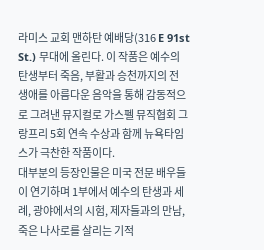라미스 교회 맨하탄 예배당(316 E 91st St.) 무대에 올린다. 이 작품은 예수의 탄생부터 죽음, 부활과 승천까지의 전 생애를 아름다운 음악을 통해 감동적으로 그려낸 뮤지컬로 가스펠 뮤직협회 그랑프리 5회 연속 수상과 함께 뉴욕타임스가 극찬한 작품이다.
대부분의 등장인물은 미국 전문 배우들이 연기하며 1부에서 예수의 탄생과 세례, 광야에서의 시험, 제자들과의 만남, 죽은 나사로를 살리는 기적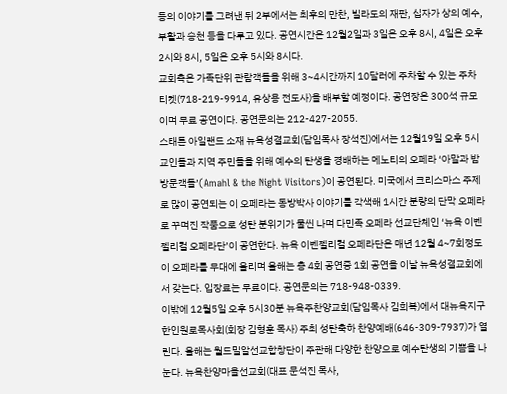등의 이야기를 그려낸 뒤 2부에서는 최후의 만찬, 빌라도의 재판, 십자가 상의 예수, 부활과 승천 등을 다루고 있다. 공연시간은 12월2일과 3일은 오후 8시, 4일은 오후 2시와 8시, 5일은 오후 5시와 8시다.
교회측은 가족단위 관람객들을 위해 3~4시간까지 10달러에 주차할 수 있는 주차 티켓(718-219-9914, 유상용 전도사)을 배부할 예정이다. 공연장은 300석 규모이며 무료 공연이다. 공연문의는 212-427-2055.
스태튼 아일랜드 소재 뉴욕성결교회(담임목사 장석진)에서는 12월19일 오후 5시 교인들과 지역 주민들을 위해 예수의 탄생을 경배하는 메노티의 오페라 ‘아말과 밤 방문객들’(Amahl & the Night Visitors)이 공연된다. 미국에서 크리스마스 주제로 많이 공연되는 이 오페라는 동방박사 이야기를 각색해 1시간 분량의 단막 오페라로 꾸며진 작품으로 성탄 분위기가 물씬 나며 다민족 오페라 선교단체인 ‘뉴욕 이벤젤리컬 오페라단’이 공연한다. 뉴욕 이벤젤리컬 오페라단은 매년 12월 4~7회정도 이 오페라를 무대에 올리며 올해는 총 4회 공연중 1회 공연을 이날 뉴욕성결교회에서 갖는다. 입장료는 무료이다. 공연문의는 718-948-0339.
이밖에 12월5일 오후 5시30분 뉴욕주찬양교회(담임목사 김희복)에서 대뉴욕지구한인원로목사회(회장 김형훈 목사) 주최 성탄축하 찬양예배(646-309-7937)가 열린다. 올해는 월드밀알선교합창단이 주관해 다양한 찬양으로 예수탄생의 기쁨을 나눈다. 뉴욕찬양마을선교회(대표 문석진 목사,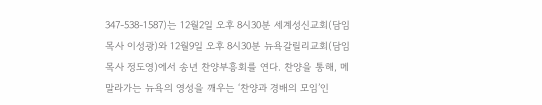347-538-1587)는 12월2일 오후 8시30분 세계성신교회(담임목사 이성광)와 12월9일 오후 8시30분 뉴욕갈릴리교회(담임목사 정도영)에서 송년 찬양부흥회를 연다. 찬양을 통해, 메말라가는 뉴욕의 영성을 깨우는 ‘찬양과 경배의 모임’인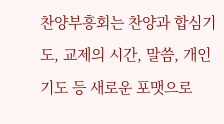찬양부흥회는 찬양과 합심기도, 교제의 시간, 말씀, 개인기도 등 새로운 포맷으로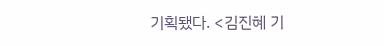기획됐다. <김진혜 기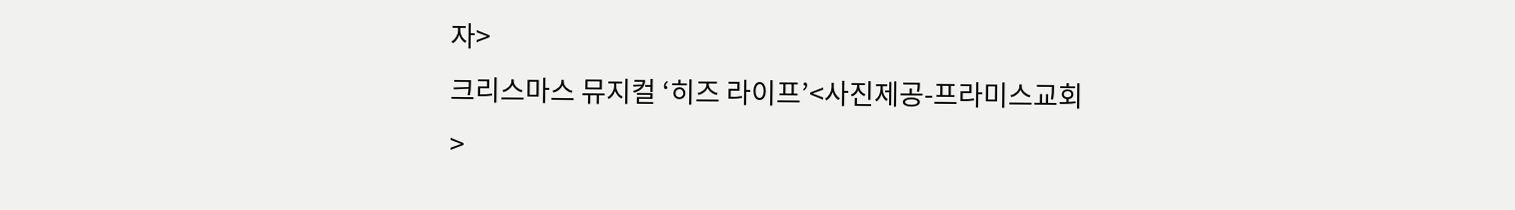자>
크리스마스 뮤지컬 ‘히즈 라이프’<사진제공-프라미스교회>